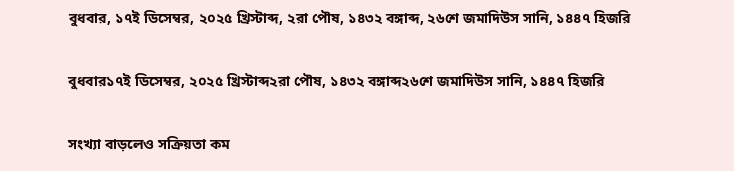বুধবার, ১৭ই ডিসেম্বর, ২০২৫ খ্রিস্টাব্দ, ২রা পৌষ, ১৪৩২ বঙ্গাব্দ, ২৬শে জমাদিউস সানি, ১৪৪৭ হিজরি

বুধবার১৭ই ডিসেম্বর, ২০২৫ খ্রিস্টাব্দ২রা পৌষ, ১৪৩২ বঙ্গাব্দ২৬শে জমাদিউস সানি, ১৪৪৭ হিজরি

সংখ্যা বাড়লেও সক্রিয়তা কম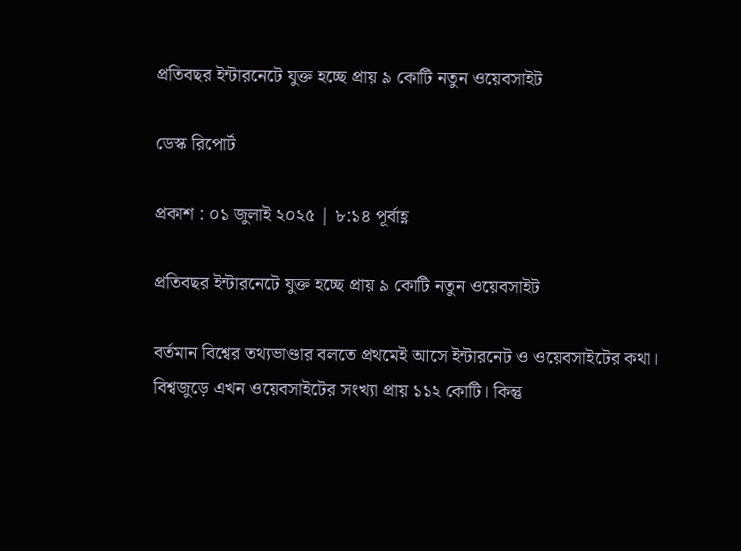প্রতিবছর ইন্টারনেটে যুক্ত হচ্ছে প্রায় ৯ কোটি নতুন ওয়েবসাইট

ডেস্ক রিপোর্ট

প্রকাশ : ০১ জুলাই ২০২৫ | ৮:১৪ পূর্বাহ্ণ

প্রতিবছর ইন্টারনেটে যুক্ত হচ্ছে প্রায় ৯ কোটি নতুন ওয়েবসাইট

বর্তমান বিশ্বের তথ্যভাণ্ডার বলতে প্রথমেই আসে ইন্টারনেট ও ওয়েবসাইটের কথা। বিশ্বজুড়ে এখন ওয়েবসাইটের সংখ্যা প্রায় ১১২ কোটি। কিন্তু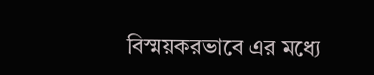বিস্ময়করভাবে এর মধ্যে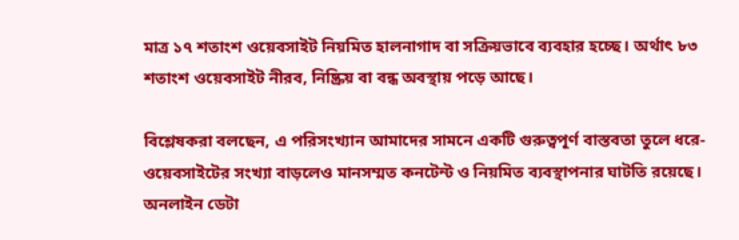মাত্র ১৭ শতাংশ ওয়েবসাইট নিয়মিত হালনাগাদ বা সক্রিয়ভাবে ব্যবহার হচ্ছে। অর্থাৎ ৮৩ শতাংশ ওয়েবসাইট নীরব, নিষ্ক্রিয় বা বন্ধ অবস্থায় পড়ে আছে।

বিশ্লেষকরা বলছেন, এ পরিসংখ্যান আমাদের সামনে একটি গুরুত্বপূর্ণ বাস্তবতা তুলে ধরে-ওয়েবসাইটের সংখ্যা বাড়লেও মানসম্মত কনটেন্ট ও নিয়মিত ব্যবস্থাপনার ঘাটতি রয়েছে। অনলাইন ডেটা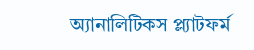অ্যানালিটিকস প্ল্যাটফর্ম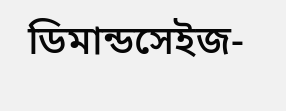ডিমান্ডসেইজ-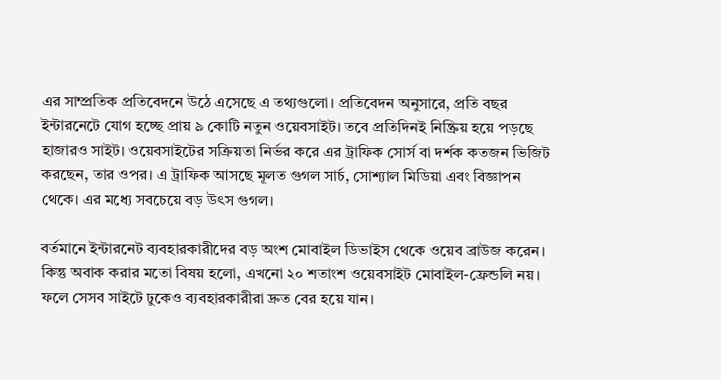এর সাম্প্রতিক প্রতিবেদনে উঠে এসেছে এ তথ্যগুলো। প্রতিবেদন অনুসারে, প্রতি বছর ইন্টারনেটে যোগ হচ্ছে প্রায় ৯ কোটি নতুন ওয়েবসাইট। তবে প্রতিদিনই নিষ্ক্রিয় হয়ে পড়ছে হাজারও সাইট। ওয়েবসাইটের সক্রিয়তা নির্ভর করে এর ট্রাফিক সোর্স বা দর্শক কতজন ভিজিট করছেন, তার ওপর। এ ট্রাফিক আসছে মূলত গুগল সার্চ, সোশ্যাল মিডিয়া এবং বিজ্ঞাপন থেকে। এর মধ্যে সবচেয়ে বড় উৎস গুগল।

বর্তমানে ইন্টারনেট ব্যবহারকারীদের বড় অংশ মোবাইল ডিভাইস থেকে ওয়েব ব্রাউজ করেন। কিন্তু অবাক করার মতো বিষয় হলো, এখনো ২০ শতাংশ ওয়েবসাইট মোবাইল-ফ্রেন্ডলি নয়। ফলে সেসব সাইটে ঢুকেও ব্যবহারকারীরা দ্রুত বের হয়ে যান।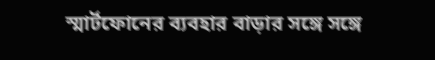স্মার্টফোনের ব্যবহার বাড়ার সঙ্গে সঙ্গে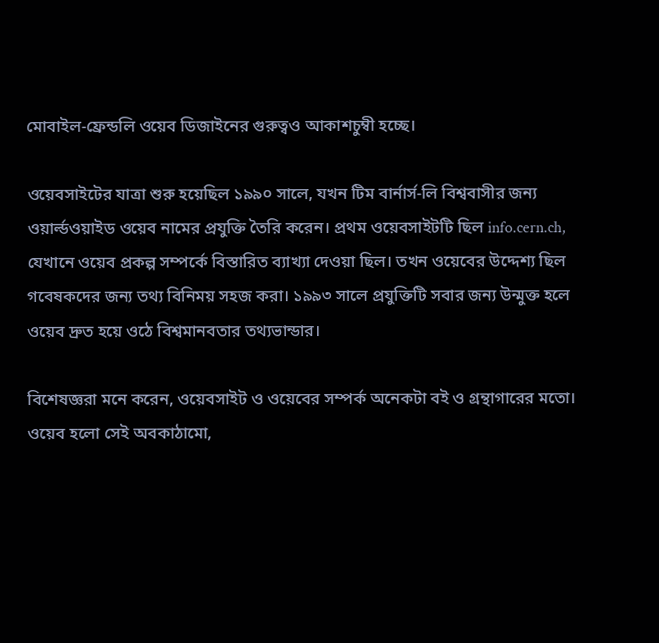মোবাইল-ফ্রেন্ডলি ওয়েব ডিজাইনের গুরুত্বও আকাশচুম্বী হচ্ছে।

ওয়েবসাইটের যাত্রা শুরু হয়েছিল ১৯৯০ সালে, যখন টিম বার্নার্স-লি বিশ্ববাসীর জন্য ওয়ার্ল্ডওয়াইড ওয়েব নামের প্রযুক্তি তৈরি করেন। প্রথম ওয়েবসাইটটি ছিল info.cern.ch, যেখানে ওয়েব প্রকল্প সম্পর্কে বিস্তারিত ব্যাখ্যা দেওয়া ছিল। তখন ওয়েবের উদ্দেশ্য ছিল গবেষকদের জন্য তথ্য বিনিময় সহজ করা। ১৯৯৩ সালে প্রযুক্তিটি সবার জন্য উন্মুক্ত হলে ওয়েব দ্রুত হয়ে ওঠে বিশ্বমানবতার তথ্যভান্ডার।

বিশেষজ্ঞরা মনে করেন, ওয়েবসাইট ও ওয়েবের সম্পর্ক অনেকটা বই ও গ্রন্থাগারের মতো। ওয়েব হলো সেই অবকাঠামো,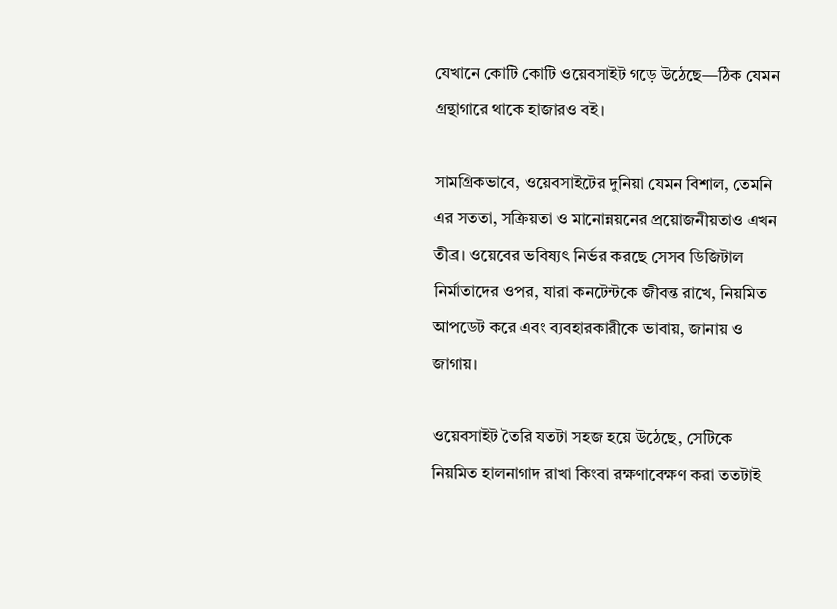যেখানে কোটি কোটি ওয়েবসাইট গড়ে উঠেছে—ঠিক যেমন গ্রন্থাগারে থাকে হাজারও বই।

সামগ্রিকভাবে, ওয়েবসাইটের দুনিয়া যেমন বিশাল, তেমনি এর সততা, সক্রিয়তা ও মানোন্নয়নের প্রয়োজনীয়তাও এখন তীব্র। ওয়েবের ভবিষ্যৎ নির্ভর করছে সেসব ডিজিটাল নির্মাতাদের ওপর, যারা কনটেন্টকে জীবন্ত রাখে, নিয়মিত আপডেট করে এবং ব্যবহারকারীকে ভাবায়, জানায় ও জাগায়।

ওয়েবসাইট তৈরি যতটা সহজ হয়ে উঠেছে, সেটিকে নিয়মিত হালনাগাদ রাখা কিংবা রক্ষণাবেক্ষণ করা ততটাই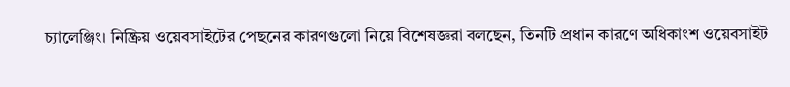চ্যালেঞ্জিং। নিষ্ক্রিয় ওয়েবসাইটের পেছনের কারণগুলো নিয়ে বিশেষজ্ঞরা বলছেন, তিনটি প্রধান কারণে অধিকাংশ ওয়েবসাইট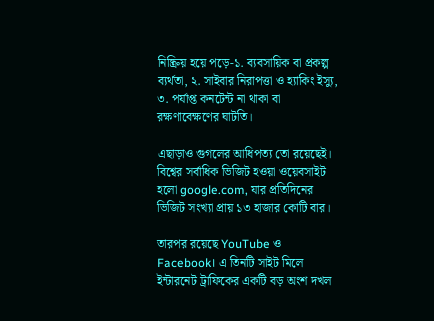নিষ্ক্রিয় হয়ে পড়ে-১. ব্যবসায়িক বা প্রকল্প ব্যর্থতা, ২. সাইবার নিরাপত্তা ও হ্যাকিং ইস্যু, ৩. পর্যাপ্ত কনটেন্ট না থাকা বা রক্ষণাবেক্ষণের ঘাটতি।

এছাড়াও গুগলের আধিপত্য তো রয়েছেই। বিশ্বের সর্বাধিক ভিজিট হওয়া ওয়েবসাইট হলো google.com, যার প্রতিদিনের ভিজিট সংখ্যা প্রায় ১৩ হাজার কোটি বার।

তারপর রয়েছে YouTube ও Facebook। এ তিনটি সাইট মিলে ইন্টারনেট ট্রাফিকের একটি বড় অংশ দখল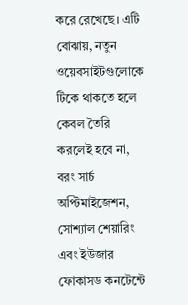করে রেখেছে। এটি বোঝায়, নতুন ওয়েবসাইটগুলোকে টিকে থাকতে হলে কেবল তৈরি করলেই হবে না, বরং সার্চ অপ্টিমাইজেশন, সোশ্যাল শেয়ারিং এবং ইউজার ফোকাসড কনটেন্টে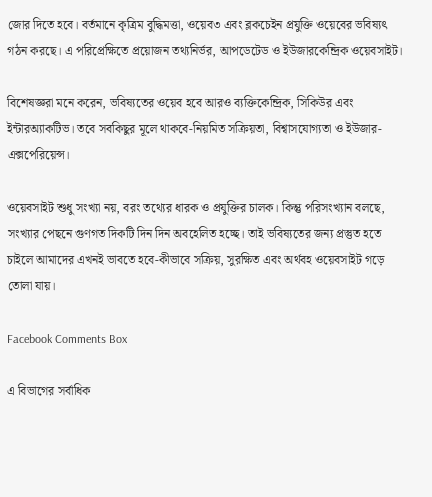জোর দিতে হবে। বর্তমানে কৃত্রিম বুদ্ধিমত্তা, ওয়েব৩ এবং ব্লকচেইন প্রযুক্তি ওয়েবের ভবিষ্যৎ গঠন করছে। এ পরিপ্রেক্ষিতে প্রয়োজন তথ্যনির্ভর, আপডেটেড ও ইউজারকেন্দ্রিক ওয়েবসাইট।

বিশেষজ্ঞরা মনে করেন, ভবিষ্যতের ওয়েব হবে আরও ব্যক্তিকেন্দ্রিক, সিকিউর এবং ইন্টারঅ্যাকটিভ। তবে সবকিছুর মূলে থাকবে-নিয়মিত সক্রিয়তা, বিশ্বাসযোগ্যতা ও ইউজার-এক্সপেরিয়েন্স।

ওয়েবসাইট শুধু সংখ্যা নয়, বরং তথ্যের ধারক ও প্রযুক্তির চালক। কিন্তু পরিসংখ্যান বলছে, সংখ্যার পেছনে গুণগত দিকটি দিন দিন অবহেলিত হচ্ছে। তাই ভবিষ্যতের জন্য প্রস্তুত হতে চাইলে আমাদের এখনই ভাবতে হবে-কীভাবে সক্রিয়, সুরক্ষিত এবং অর্থবহ ওয়েবসাইট গড়ে তোলা যায়।

Facebook Comments Box

এ বিভাগের সর্বাধিক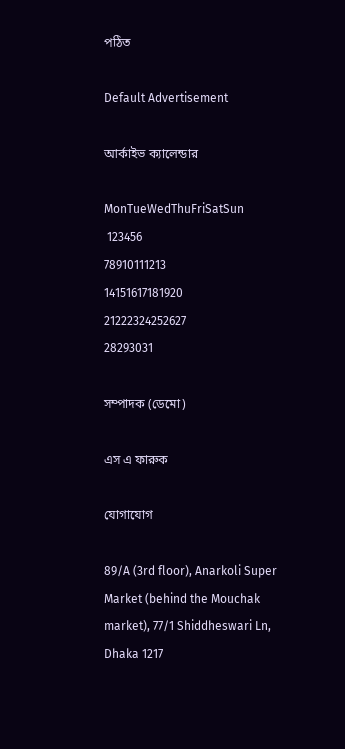পঠিত

Default Advertisement

আর্কাইভ ক্যালেন্ডার

MonTueWedThuFriSatSun
 123456
78910111213
14151617181920
21222324252627
28293031

সম্পাদক (ডেমো)

এস এ ফারুক

যোগাযোগ

89/A (3rd floor), Anarkoli Super Market (behind the Mouchak market), 77/1 Shiddheswari Ln, Dhaka 1217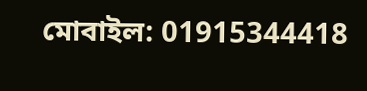মোবাইল: 01915344418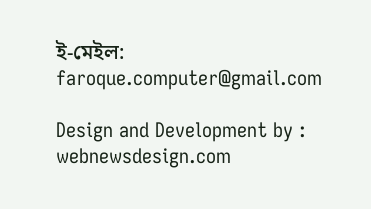ই-মেইল: faroque.computer@gmail.com

Design and Development by : webnewsdesign.com